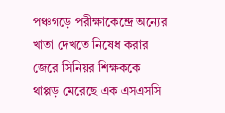পঞ্চগড়ে পরীক্ষাকেন্দ্রে অন্যের খাতা দেখতে নিষেধ করার জেরে সিনিয়র শিক্ষককে থাপ্পড় মেরেছে এক এসএসসি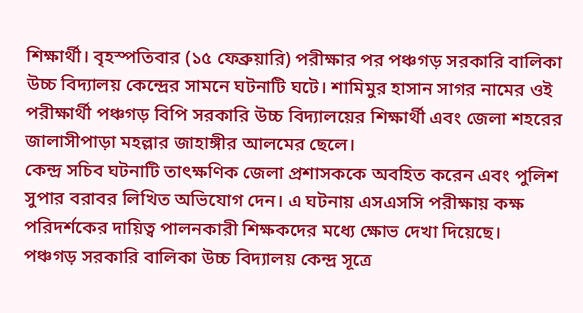শিক্ষার্থী। বৃহস্পতিবার (১৫ ফেব্রুয়ারি) পরীক্ষার পর পঞ্চগড় সরকারি বালিকা উচ্চ বিদ্যালয় কেন্দ্রের সামনে ঘটনাটি ঘটে। শামিমুর হাসান সাগর নামের ওই পরীক্ষার্থী পঞ্চগড় বিপি সরকারি উচ্চ বিদ্যালয়ের শিক্ষার্থী এবং জেলা শহরের জালাসীপাড়া মহল্লার জাহাঙ্গীর আলমের ছেলে।
কেন্দ্র সচিব ঘটনাটি তাৎক্ষণিক জেলা প্রশাসককে অবহিত করেন এবং পুলিশ সুপার বরাবর লিখিত অভিযোগ দেন। এ ঘটনায় এসএসসি পরীক্ষায় কক্ষ পরিদর্শকের দায়িত্ব পালনকারী শিক্ষকদের মধ্যে ক্ষোভ দেখা দিয়েছে।
পঞ্চগড় সরকারি বালিকা উচ্চ বিদ্যালয় কেন্দ্র সূত্রে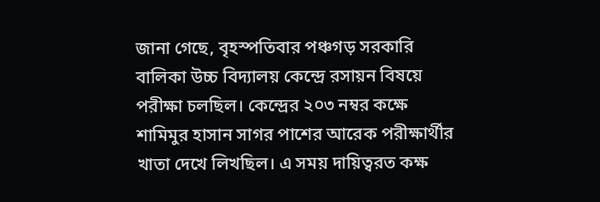জানা গেছে, বৃহস্পতিবার পঞ্চগড় সরকারি বালিকা উচ্চ বিদ্যালয় কেন্দ্রে রসায়ন বিষয়ে পরীক্ষা চলছিল। কেন্দ্রের ২০৩ নম্বর কক্ষে শামিমুর হাসান সাগর পাশের আরেক পরীক্ষার্থীর খাতা দেখে লিখছিল। এ সময় দায়িত্বরত কক্ষ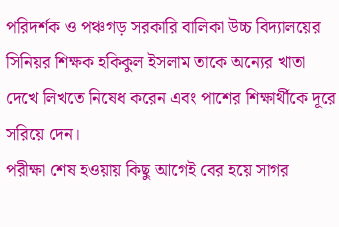পরিদর্শক ও পঞ্চগড় সরকারি বালিকা উচ্চ বিদ্যালয়ের সিনিয়র শিক্ষক হকিকুল ইসলাম তাকে অন্যের খাতা দেখে লিখতে নিষেধ করেন এবং পাশের শিক্ষার্থীকে দূরে সরিয়ে দেন।
পরীক্ষা শেষ হওয়ায় কিছু আগেই বের হয়ে সাগর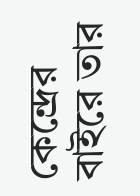কেন্দ্রের বাইরে তার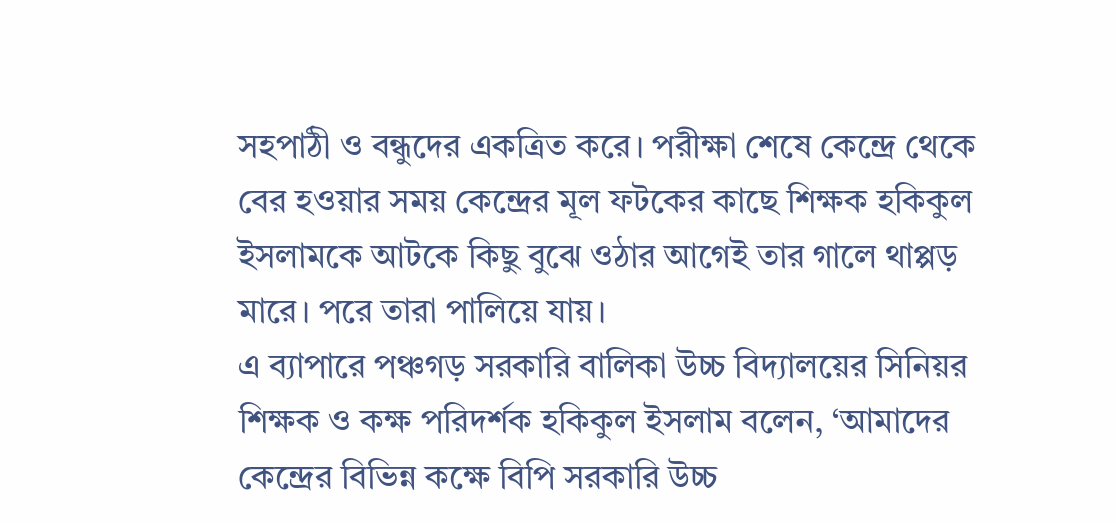সহপাঠী ও বন্ধুদের একত্রিত করে। পরীক্ষা শেষে কেন্দ্রে থেকে বের হওয়ার সময় কেন্দ্রের মূল ফটকের কাছে শিক্ষক হকিকুল ইসলামকে আটকে কিছু বুঝে ওঠার আগেই তার গালে থাপ্পড় মারে। পরে তারা পালিয়ে যায়।
এ ব্যাপারে পঞ্চগড় সরকারি বালিকা উচ্চ বিদ্যালয়ের সিনিয়র শিক্ষক ও কক্ষ পরিদর্শক হকিকুল ইসলাম বলেন, ‘আমাদের কেন্দ্রের বিভিন্ন কক্ষে বিপি সরকারি উচ্চ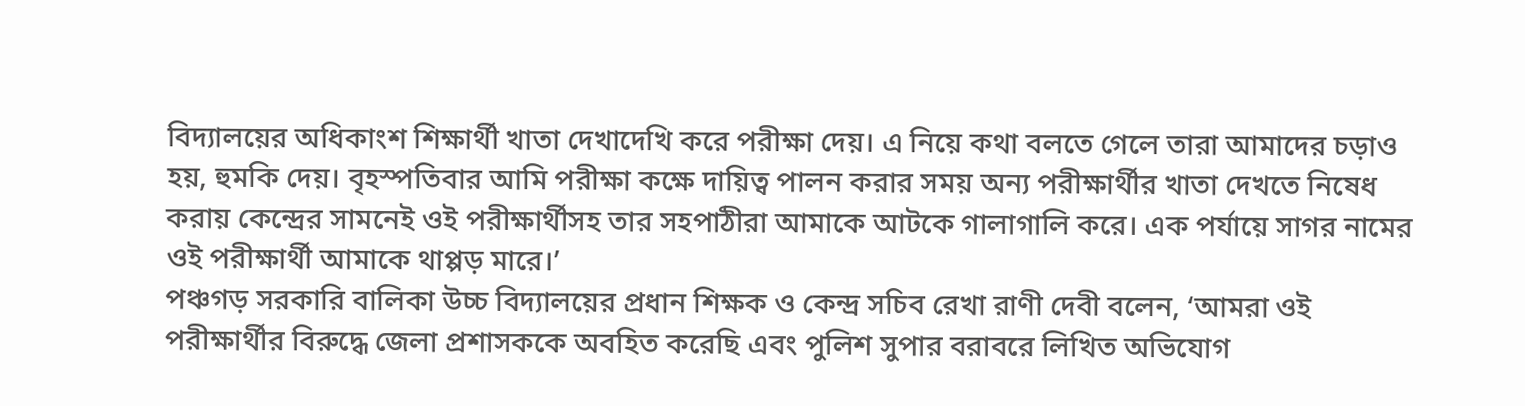বিদ্যালয়ের অধিকাংশ শিক্ষার্থী খাতা দেখাদেখি করে পরীক্ষা দেয়। এ নিয়ে কথা বলতে গেলে তারা আমাদের চড়াও হয়, হুমকি দেয়। বৃহস্পতিবার আমি পরীক্ষা কক্ষে দায়িত্ব পালন করার সময় অন্য পরীক্ষার্থীর খাতা দেখতে নিষেধ করায় কেন্দ্রের সামনেই ওই পরীক্ষার্থীসহ তার সহপাঠীরা আমাকে আটকে গালাগালি করে। এক পর্যায়ে সাগর নামের ওই পরীক্ষার্থী আমাকে থাপ্পড় মারে।’
পঞ্চগড় সরকারি বালিকা উচ্চ বিদ্যালয়ের প্রধান শিক্ষক ও কেন্দ্র সচিব রেখা রাণী দেবী বলেন, ‘আমরা ওই পরীক্ষার্থীর বিরুদ্ধে জেলা প্রশাসককে অবহিত করেছি এবং পুলিশ সুপার বরাবরে লিখিত অভিযোগ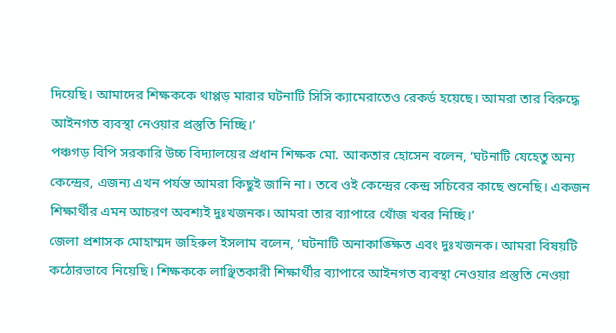দিয়েছি। আমাদের শিক্ষককে থাপ্পড় মারার ঘটনাটি সিসি ক্যামেরাতেও রেকর্ড হয়েছে। আমরা তার বিরুদ্ধে আইনগত ব্যবস্থা নেওয়ার প্রস্তুতি নিচ্ছি।’
পঞ্চগড় বিপি সরকারি উচ্চ বিদ্যালয়ের প্রধান শিক্ষক মো. আকতার হোসেন বলেন, ‘ঘটনাটি যেহেতু অন্য কেন্দ্রের, এজন্য এখন পর্যন্ত আমরা কিছুই জানি না। তবে ওই কেন্দ্রের কেন্দ্র সচিবের কাছে শুনেছি। একজন শিক্ষার্থীর এমন আচরণ অবশ্যই দুঃখজনক। আমরা তার ব্যাপারে খোঁজ খবর নিচ্ছি।’
জেলা প্রশাসক মোহাম্মদ জহিরুল ইসলাম বলেন, ‘ঘটনাটি অনাকাঙ্ক্ষিত এবং দুঃখজনক। আমরা বিষয়টি কঠোরভাবে নিয়েছি। শিক্ষককে লাঞ্ছিতকারী শিক্ষার্থীর ব্যাপারে আইনগত ব্যবস্থা নেওয়ার প্রস্তুতি নেওয়া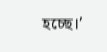হচ্ছে।’